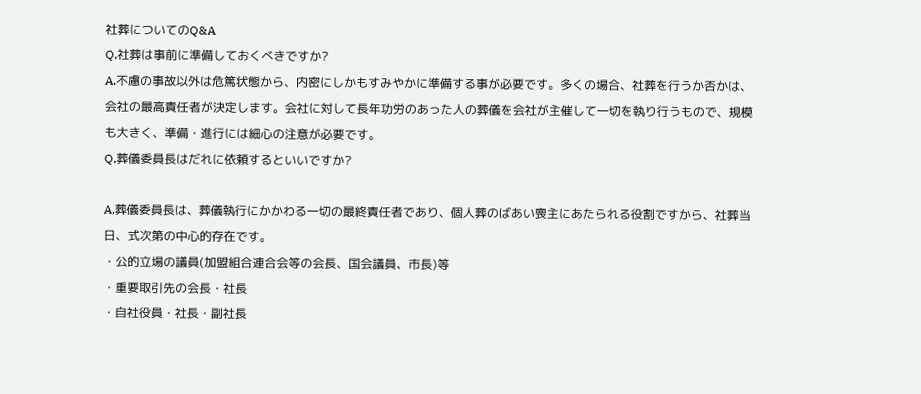社葬についてのQ&A
Q,社葬は事前に準備しておくべきですか?
A,不慮の事故以外は危篤状態から、内密にしかもすみやかに準備する事が必要です。多くの場合、社葬を行うか否かは、会社の最高責任者が決定します。会社に対して長年功労のあった人の葬儀を会社が主催して一切を執り行うもので、規模も大きく、準備・進行には細心の注意が必要です。
Q,葬儀委員長はだれに依頼するといいですか?

A,葬儀委員長は、葬儀執行にかかわる一切の最終責任者であり、個人葬のばあい喪主にあたられる役割ですから、社葬当日、式次第の中心的存在です。
・公的立場の議員(加盟組合連合会等の会長、国会議員、市長)等
・重要取引先の会長・社長
・自社役員・社長・副社長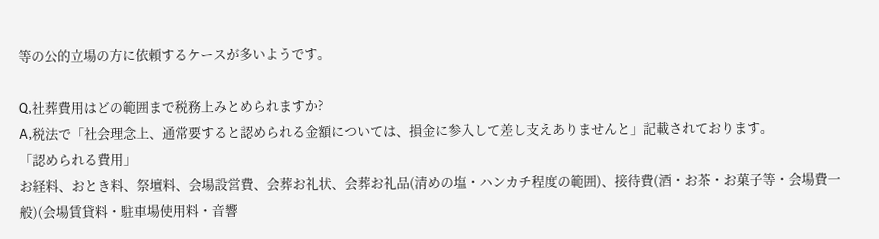等の公的立場の方に依頼するケースが多いようです。

Q,社葬費用はどの範囲まで税務上みとめられますか?
A,税法で「社会理念上、通常要すると認められる金額については、損金に参入して差し支えありませんと」記載されております。
「認められる費用」
お経料、おとき料、祭壇料、会場設営費、会葬お礼状、会葬お礼品(清めの塩・ハンカチ程度の範囲)、接待費(酒・お茶・お菓子等・会場費一般)(会場賃貸料・駐車場使用料・音響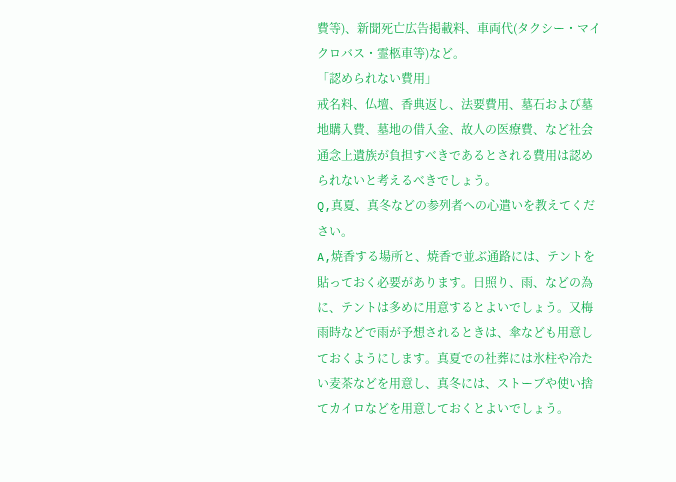費等)、新聞死亡広告掲載料、車両代(タクシー・マイクロバス・霊柩車等)など。
「認められない費用」
戒名料、仏壇、香典返し、法要費用、墓石および墓地購入費、墓地の借入金、故人の医療費、など社会通念上遺族が負担すべきであるとされる費用は認められないと考えるべきでしょう。
Q,真夏、真冬などの参列者への心遣いを教えてください。
A,焼香する場所と、焼香で並ぶ通路には、テントを貼っておく必要があります。日照り、雨、などの為に、テントは多めに用意するとよいでしょう。又梅雨時などで雨が予想されるときは、傘なども用意しておくようにします。真夏での社葬には氷柱や冷たい麦茶などを用意し、真冬には、ストーブや使い捨てカイロなどを用意しておくとよいでしょう。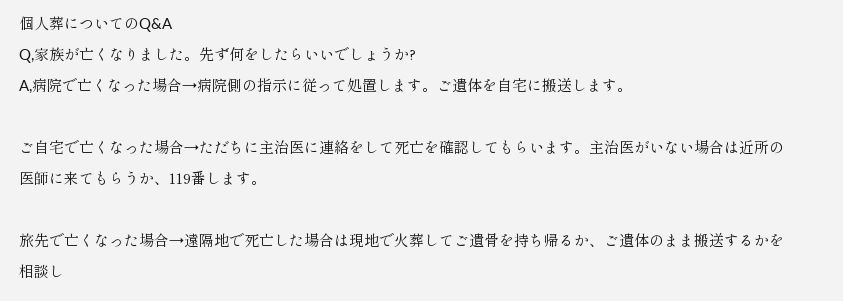個人葬についてのQ&A
Q,家族が亡くなりました。先ず何をしたらいいでしょうか?
A,病院で亡くなった場合→病院側の指示に従って処置します。ご遺体を自宅に搬送します。

ご自宅で亡くなった場合→ただちに主治医に連絡をして死亡を確認してもらいます。主治医がいない場合は近所の医師に来てもらうか、119番します。

旅先で亡くなった場合→遠隔地で死亡した場合は現地で火葬してご遺骨を持ち帰るか、ご遺体のまま搬送するかを相談し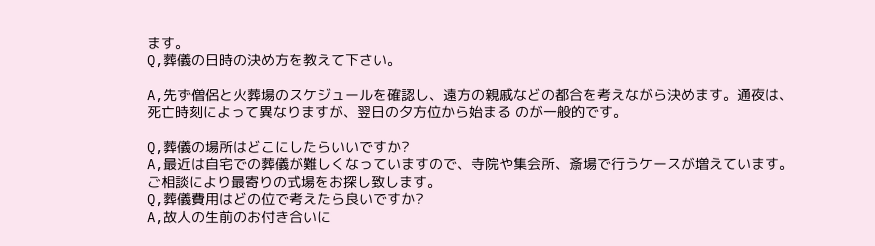ます。
Q,葬儀の日時の決め方を教えて下さい。

A,先ず僧侶と火葬場のスケジュールを確認し、遠方の親戚などの都合を考えながら決めます。通夜は、死亡時刻によって異なりますが、翌日の夕方位から始まる のが一般的です。

Q,葬儀の場所はどこにしたらいいですか?
A,最近は自宅での葬儀が難しくなっていますので、寺院や集会所、斎場で行うケースが増えています。ご相談により最寄りの式場をお探し致します。
Q,葬儀費用はどの位で考えたら良いですか?
A,故人の生前のお付き合いに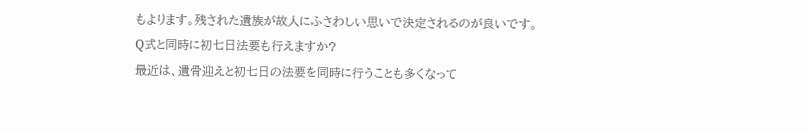もよります。残された遺族が故人にふさわしい思いで決定されるのが良いです。
Q式と同時に初七日法要も行えますか?
最近は、遺骨迎えと初七日の法要を同時に行うことも多くなって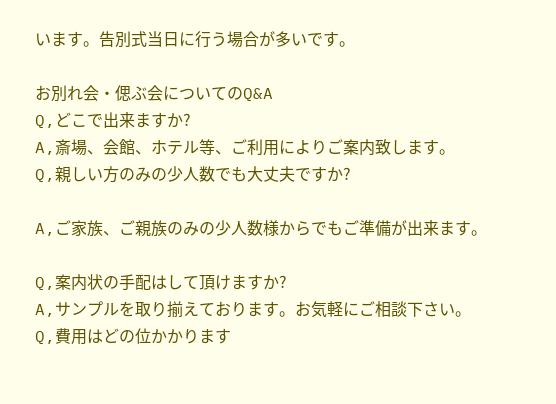います。告別式当日に行う場合が多いです。

お別れ会・偲ぶ会についてのQ&A
Q,どこで出来ますか?
A,斎場、会館、ホテル等、ご利用によりご案内致します。
Q,親しい方のみの少人数でも大丈夫ですか?

A,ご家族、ご親族のみの少人数様からでもご準備が出来ます。

Q,案内状の手配はして頂けますか?
A,サンプルを取り揃えております。お気軽にご相談下さい。
Q,費用はどの位かかります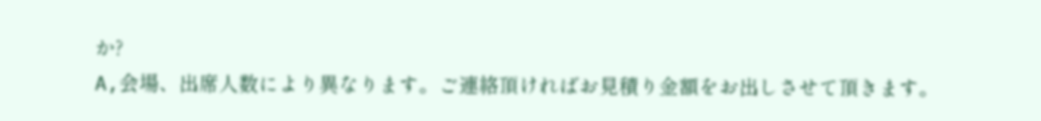か?
A,会場、出席人数により異なります。ご連絡頂ければお見積り金額をお出しさせて頂きます。